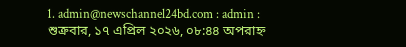1. admin@newschannel24bd.com : admin :
শুক্রবার, ১৭ এপ্রিল ২০২৬, ০৮:৪৪ অপরাহ্ন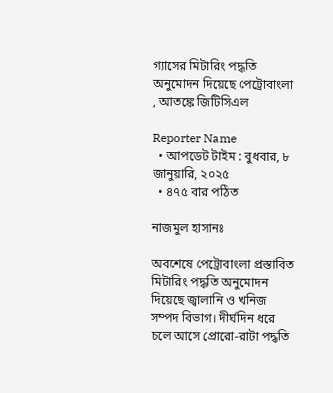গ্যাসের মিটারিং পদ্ধতি অনুমোদন দিয়েছে পেট্রোবাংলা , আতঙ্কে জিটিসিএল

Reporter Name
  • আপডেট টাইম : বুধবার, ৮ জানুয়ারি, ২০২৫
  • ৪৭৫ বার পঠিত

নাজমুল হাসানঃ

অবশেষে পেট্রোবাংলা প্রস্তাবিত মিটারিং পদ্ধতি অনুমোদন দিয়েছে জ্বালানি ও খনিজ সম্পদ বিভাগ। দীর্ঘদিন ধরে চলে আসে প্রোরো-রাটা পদ্ধতি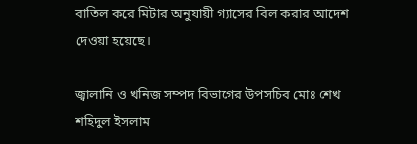বাতিল করে মিটার অনুযায়ী গ্যাসের বিল করার আদেশ দেওয়া হয়েছে।

জ্বালানি ও খনিজ সম্পদ বিভাগের উপসচিব মোঃ শেখ শহিদুল ইসলাম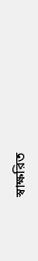স্বাক্ষরিত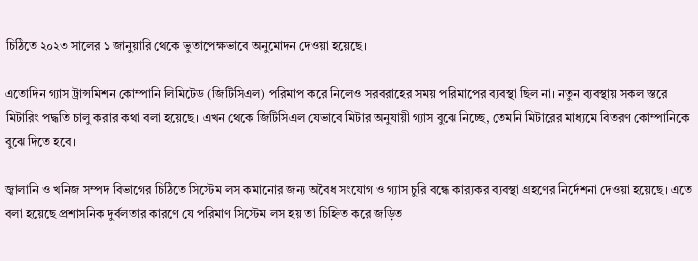চিঠিতে ২০২৩ সালের ১ জানুয়ারি থেকে ভুতাপেক্ষভাবে অনুমোদন দেওয়া হয়েছে।

এতোদিন গ্যাস ট্রান্সমিশন কোম্পানি লিমিটেড (জিটিসিএল) পরিমাপ করে নিলেও সরবরাহের সময় পরিমাপের ব্যবস্থা ছিল না। নতুন ব্যবস্থায় সকল স্তরে মিটারিং পদ্ধতি চালু করার কথা বলা হয়েছে। এখন থেকে জিটিসিএল যেভাবে মিটার অনুযায়ী গ্যাস বুঝে নিচ্ছে, তেমনি মিটারের মাধ্যমে বিতরণ কোম্পানিকে বুঝে দিতে হবে।

জ্বালানি ও খনিজ সম্পদ বিভাগের চিঠিতে সিস্টেম লস কমানোর জন্য অবৈধ সংযোগ ও গ্যাস চুরি বন্ধে কার‌্যকর ব্যবস্থা গ্রহণের নির্দেশনা দেওয়া হয়েছে। এতে বলা হয়েছে প্রশাসনিক দুর্বলতার কারণে যে পরিমাণ সিস্টেম লস হয় তা চিহ্নিত করে জড়িত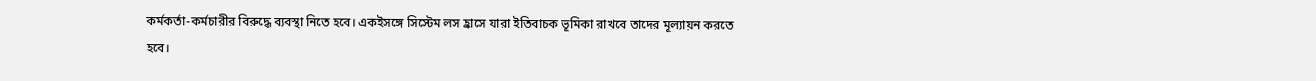কর্মকর্তা-কর্মচারীর বিরুদ্ধে ব্যবস্থা নিতে হবে। একইসঙ্গে সিস্টেম লস হ্রাসে যারা ইতিবাচক ভূমিকা রাখবে তাদের মূল্যায়ন করতে হবে।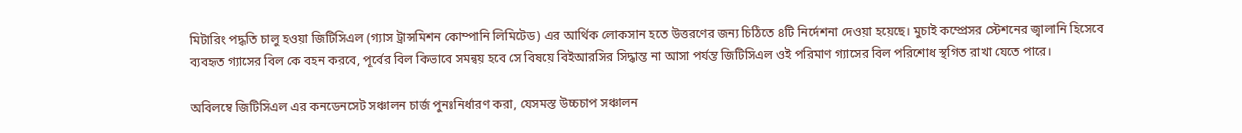মিটারিং পদ্ধতি চালু হওয়া জিটিসিএল (গ্যাস ট্রান্সমিশন কোম্পানি লিমিটেড) এর আর্থিক লোকসান হতে উত্তরণের জন্য চিঠিতে ৪টি নির্দেশনা দেওয়া হয়েছে। মুচাই কম্প্রেসর স্টেশনের জ্বালানি হিসেবে ব্যবহৃত গ্যাসের বিল কে বহন করবে, পূর্বের বিল কিভাবে সমন্বয় হবে সে বিষয়ে বিইআরসির সিদ্ধান্ত না আসা পর্যন্ত জিটিসিএল ওই পরিমাণ গ্যাসের বিল পরিশোধ স্থগিত রাখা যেতে পারে।

অবিলম্বে জিটিসিএল এর কনডেনসেট সঞ্চালন চার্জ পুনঃনির্ধারণ করা, যেসমস্ত উচ্চচাপ সঞ্চালন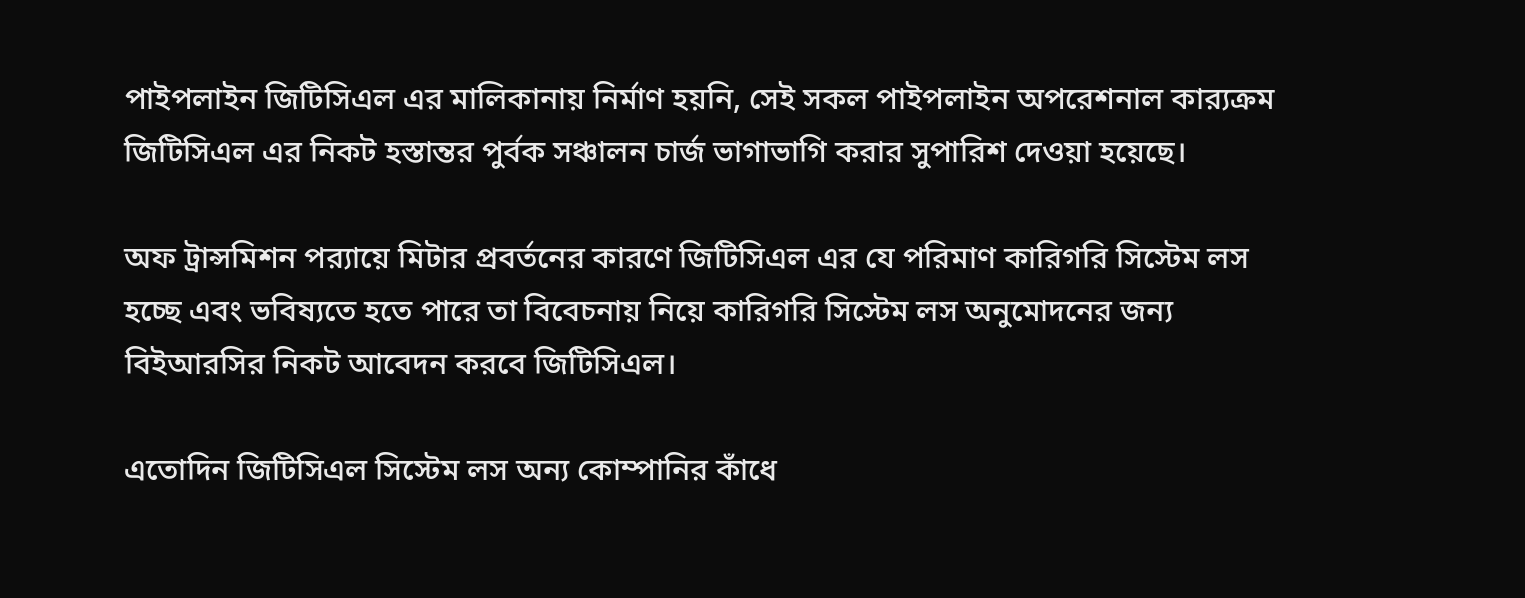পাইপলাইন জিটিসিএল এর মালিকানায় নির্মাণ হয়নি, সেই সকল পাইপলাইন অপরেশনাল কার‌্যক্রম জিটিসিএল এর নিকট হস্তান্তর পুর্বক সঞ্চালন চার্জ ভাগাভাগি করার সুপারিশ দেওয়া হয়েছে।

অফ ট্রান্সমিশন পর‌্যায়ে মিটার প্রবর্তনের কারণে জিটিসিএল এর যে পরিমাণ কারিগরি সিস্টেম লস হচ্ছে এবং ভবিষ্যতে হতে পারে তা বিবেচনায় নিয়ে কারিগরি সিস্টেম লস অনুমোদনের জন্য বিইআরসির নিকট আবেদন করবে জিটিসিএল।

এতোদিন জিটিসিএল সিস্টেম লস অন্য কোম্পানির কাঁধে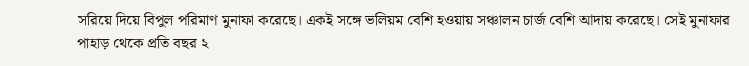সরিয়ে দিয়ে বিপুল পরিমাণ মুনাফা করেছে। একই সঙ্গে ভলিয়ম বেশি হওয়ায় সঞ্চালন চার্জ বেশি আদায় করেছে। সেই মুনাফার পাহাড় থেকে প্রতি বছর ২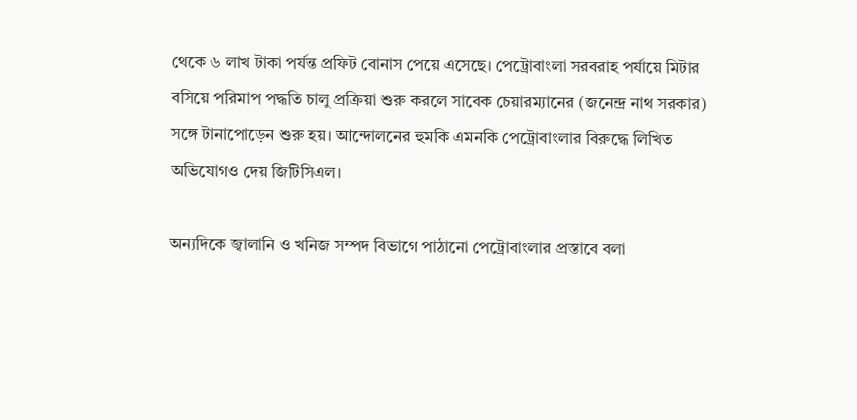থেকে ৬ লাখ টাকা পর্যন্ত প্রফিট বোনাস পেয়ে এসেছে। পেট্রোবাংলা সরবরাহ পর্যায়ে মিটার বসিয়ে পরিমাপ পদ্ধতি চালু প্রক্রিয়া শুরু করলে সাবেক চেয়ারম্যানের (জনেন্দ্র নাথ সরকার) সঙ্গে টানাপোড়েন শুরু হয়। আন্দোলনের হুমকি এমনকি পেট্রোবাংলার বিরুদ্ধে লিখিত অভিযোগও দেয় জিটিসিএল।

অন্যদিকে জ্বালানি ও খনিজ সম্পদ বিভাগে পাঠানো পেট্রোবাংলার প্রস্তাবে বলা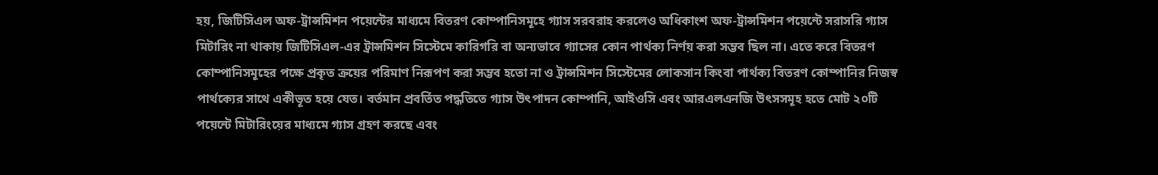হয়, জিটিসিএল অফ-ট্রান্সমিশন পয়েন্টের মাধ্যমে বিতরণ কোম্পানিসমূহে গ্যাস সরবরাহ করলেও অধিকাংশ অফ-ট্রান্সমিশন পয়েন্টে সরাসরি গ্যাস মিটারিং না থাকায় জিটিসিএল-এর ট্রান্সমিশন সিস্টেমে কারিগরি বা অন্যভাবে গ্যাসের কোন পার্থক্য নির্ণয় করা সম্ভব ছিল না। এতে করে বিতরণ কোম্পানিসমূহের পক্ষে প্রকৃত ক্রয়ের পরিমাণ নিরূপণ করা সম্ভব হতো না ও ট্রান্সমিশন সিস্টেমের লোকসান কিংবা পার্থক্য বিতরণ কোম্পানির নিজস্ব পার্থক্যের সাথে একীভূত হয়ে যেত। বর্তমান প্রবর্তিত পদ্ধতিতে গ্যাস উৎপাদন কোম্পানি, আইওসি এবং আরএলএনজি উৎসসমূহ হতে মোট ২০টি পয়েন্টে মিটারিংয়ের মাধ্যমে গ্যাস গ্রহণ করছে এবং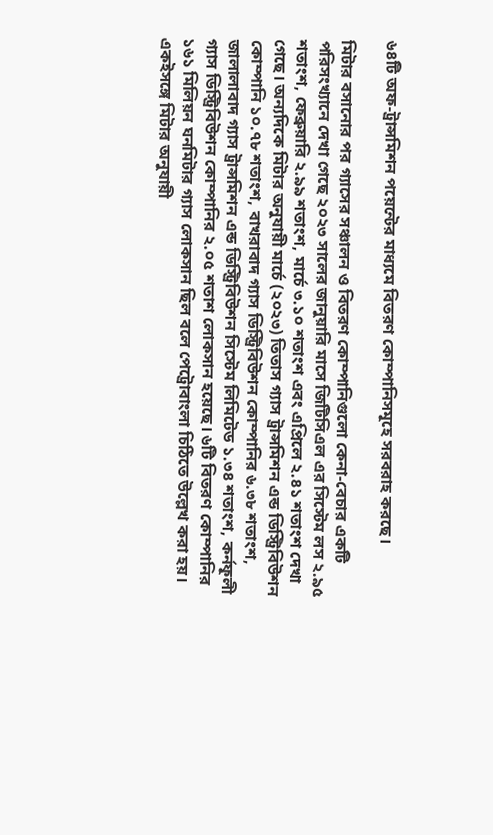৬৪টি অফ-ট্রান্সমিশন পয়েন্টের মাধ্যমে বিতরণ কোম্পানিসমূহে সরবরাহ করছে।

মিটার বসানোর পর গ্যাসের সঞ্চালন ও বিতরণ কোম্পানিগুলো কেনা-বেচার একটি পরিসংখ্যানে দেখা গেছে ২০২৩ সালের জানুয়ারি মাসে জিটিসিএল এর সিস্টেম লস ২.৯৫ শতাংশ, ফেব্রুয়ারি ২.৯৯ শতাংশ, মার্চে ৩.১০ শতাংশ এবং এপ্রিলে ২.৪১ শতাংশ দেখা গেছে। অন্যদিকে মিটার অনুযায়ী মার্চে (২০২৩) তিতাস গ্যাস ট্রান্সমিশন এন্ড ডিস্ট্রিবিউশন কোম্পানি ১০.৭৮ শতাংশ, বাখরাবাদ গ্যাস ডিস্ট্রিবিউশন কোম্পানির ৬.৩৮ শতাংশ, জালালাবাদ গ্যাস ট্রান্সমিশন এন্ড ডিস্ট্রিবিউশন সিস্টেম লিমিটেড ১.৩৪ শতাংশ, কর্নফূলী গ্যাস ডিস্ট্রিবিউশন কোম্পানির ২.০৫ শতাশ লোকসান হয়েছে। ৬টি বিতরণ কোম্পানির ১৬১ মিলিয়ন ঘনমিটার গ্যাস লোকসান ছিল বলে পেট্রোবাংলা চিঠিতে উল্লেখ করা হয়। একইসঙ্গে মিটার অনুযায়ী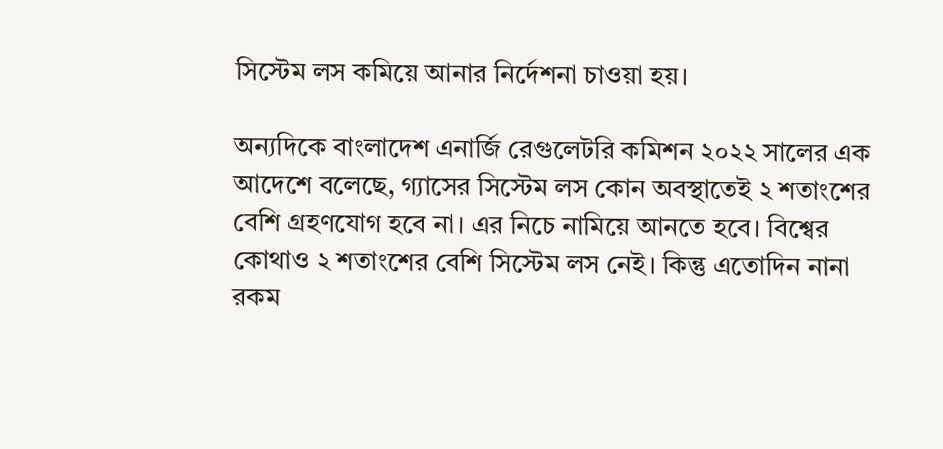সিস্টেম লস কমিয়ে আনার নির্দেশনা চাওয়া হয়।

অন্যদিকে বাংলাদেশ এনার্জি রেগুলেটরি কমিশন ২০২২ সালের এক আদেশে বলেছে, গ্যাসের সিস্টেম লস কোন অবস্থাতেই ২ শতাংশের বেশি গ্রহণযোগ হবে না। এর নিচে নামিয়ে আনতে হবে। বিশ্বের কোথাও ২ শতাংশের বেশি সিস্টেম লস নেই। কিন্তু এতোদিন নানা রকম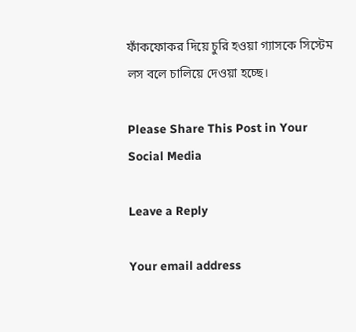ফাঁকফোকর দিয়ে চুরি হওয়া গ্যাসকে সিস্টেম লস বলে চালিয়ে দেওয়া হচ্ছে।

Please Share This Post in Your Social Media

Leave a Reply

Your email address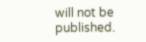will not be published.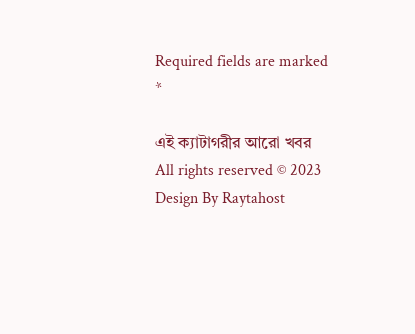Required fields are marked *

এই ক্যাটাগরীর আরো খবর
All rights reserved © 2023
Design By Raytahost